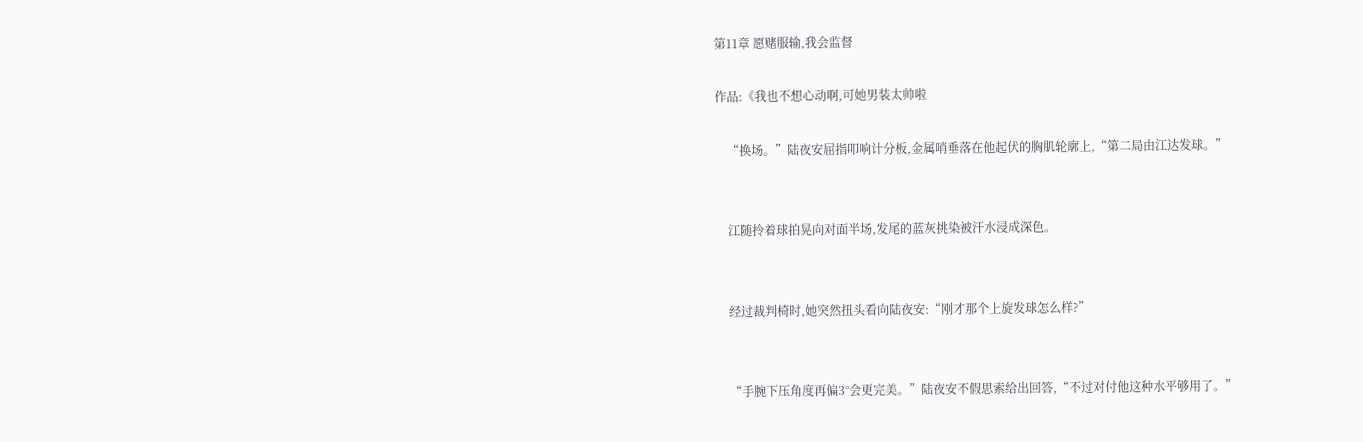第11章 愿赌服输,我会监督

作品:《我也不想心动啊,可她男装太帅啦

    “换场。”陆夜安屈指叩响计分板,金属哨垂落在他起伏的胸肌轮廓上,“第二局由江达发球。”


    江随拎着球拍晃向对面半场,发尾的蓝灰挑染被汗水浸成深色。


    经过裁判椅时,她突然扭头看向陆夜安:“刚才那个上旋发球怎么样?”


    “手腕下压角度再偏3°会更完美。”陆夜安不假思索给出回答,“不过对付他这种水平够用了。”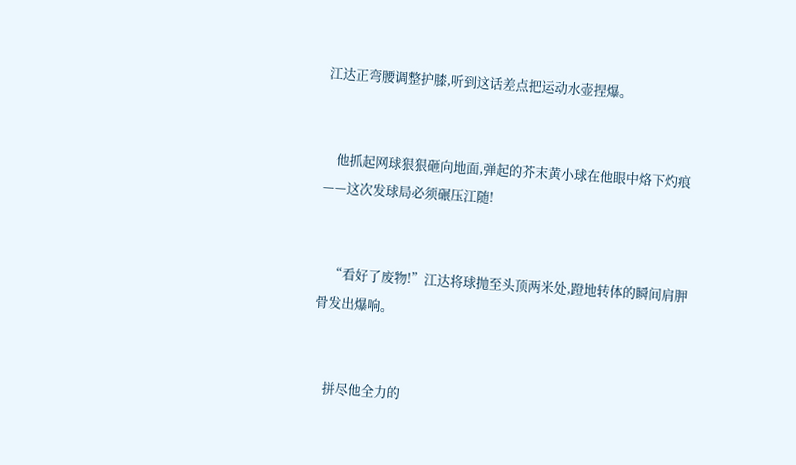江达正弯腰调整护膝,听到这话差点把运动水壶捏爆。


    他抓起网球狠狠砸向地面,弹起的芥末黄小球在他眼中烙下灼痕——这次发球局必须碾压江随!


    “看好了废物!”江达将球抛至头顶两米处,蹬地转体的瞬间肩胛骨发出爆响。


    拼尽他全力的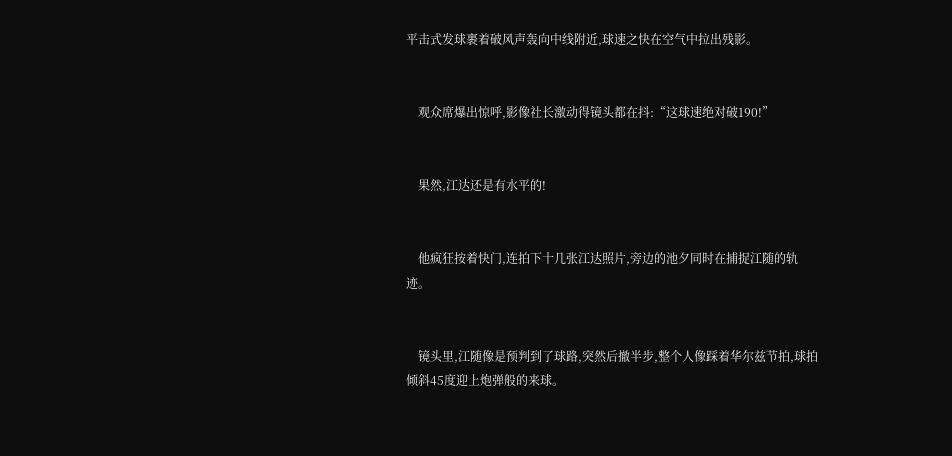平击式发球裹着破风声轰向中线附近,球速之快在空气中拉出残影。


    观众席爆出惊呼,影像社长激动得镜头都在抖:“这球速绝对破190!”


    果然,江达还是有水平的!


    他疯狂按着快门,连拍下十几张江达照片,旁边的池夕同时在捕捉江随的轨迹。


    镜头里,江随像是预判到了球路,突然后撤半步,整个人像踩着华尔兹节拍,球拍倾斜45度迎上炮弹般的来球。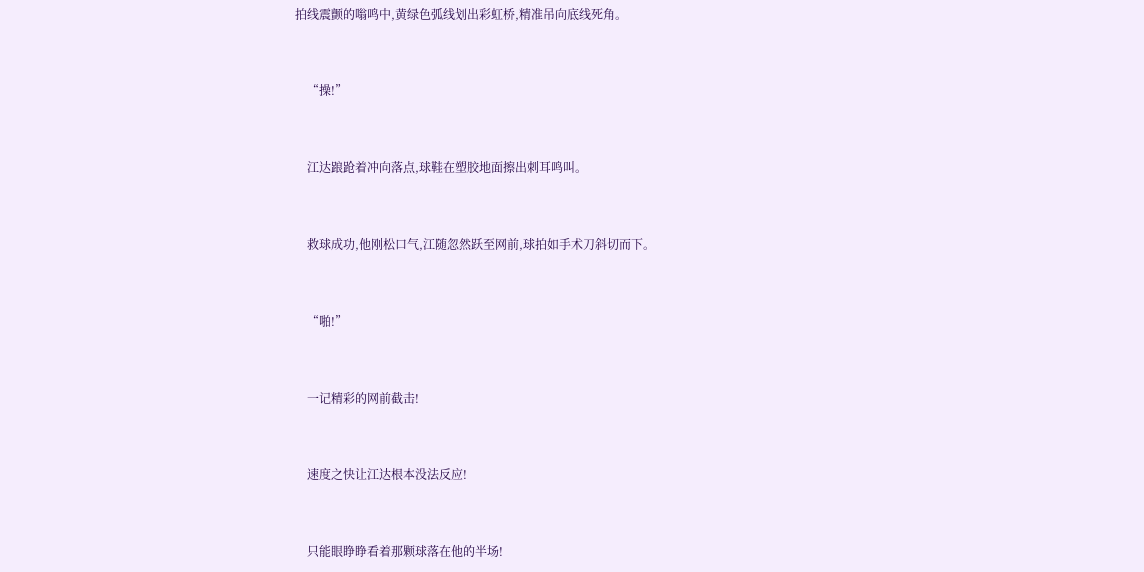拍线震颤的嗡鸣中,黄绿色弧线划出彩虹桥,精准吊向底线死角。


    “操!”


    江达踉跄着冲向落点,球鞋在塑胶地面擦出刺耳鸣叫。


    救球成功,他刚松口气,江随忽然跃至网前,球拍如手术刀斜切而下。


    “啪!”


    一记精彩的网前截击!


    速度之快让江达根本没法反应!


    只能眼睁睁看着那颗球落在他的半场!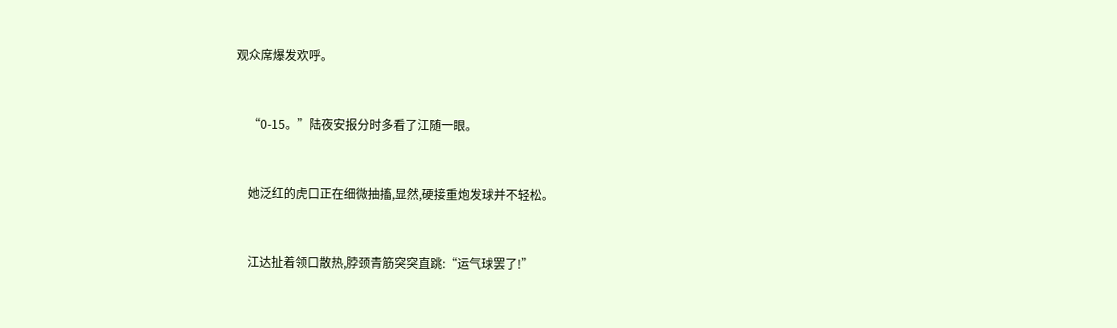观众席爆发欢呼。


    “0-15。”陆夜安报分时多看了江随一眼。


    她泛红的虎口正在细微抽搐,显然,硬接重炮发球并不轻松。


    江达扯着领口散热,脖颈青筋突突直跳:“运气球罢了!”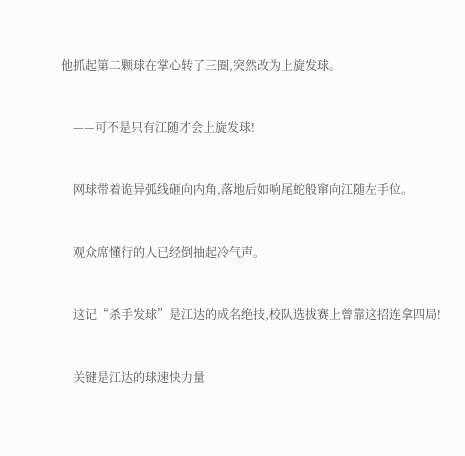他抓起第二颗球在掌心转了三圈,突然改为上旋发球。


    ——可不是只有江随才会上旋发球!


    网球带着诡异弧线砸向内角,落地后如响尾蛇般窜向江随左手位。


    观众席懂行的人已经倒抽起冷气声。


    这记“杀手发球”是江达的成名绝技,校队选拔赛上曾靠这招连拿四局!


    关键是江达的球速快力量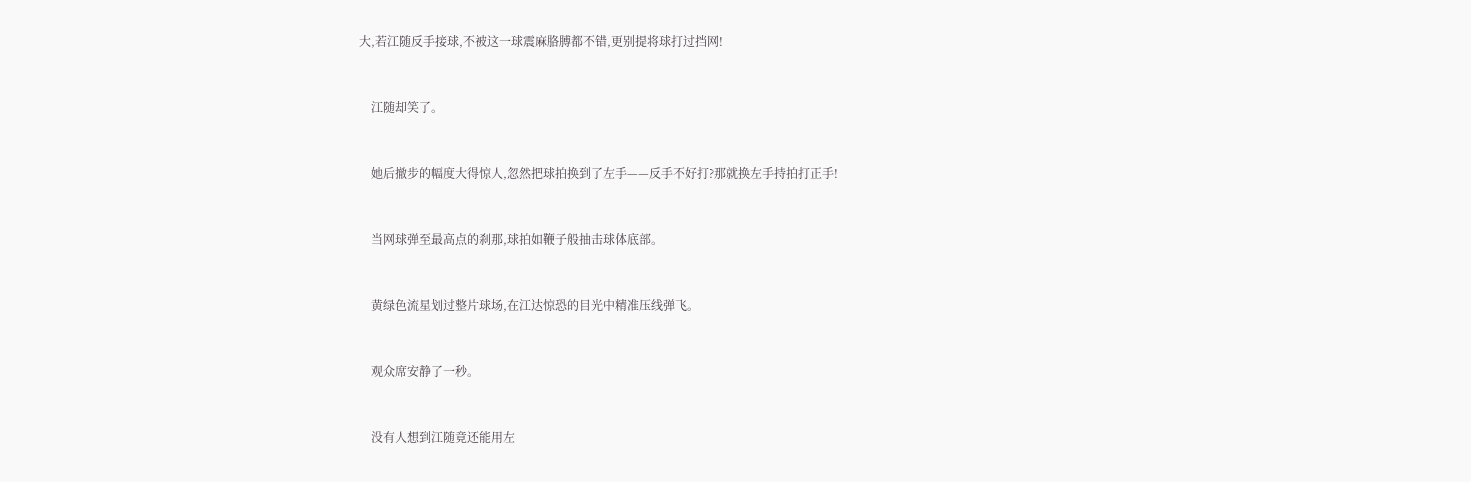大,若江随反手接球,不被这一球震麻胳膊都不错,更别提将球打过挡网!


    江随却笑了。


    她后撤步的幅度大得惊人,忽然把球拍换到了左手——反手不好打?那就换左手持拍打正手!


    当网球弹至最高点的刹那,球拍如鞭子般抽击球体底部。


    黄绿色流星划过整片球场,在江达惊恐的目光中精准压线弹飞。


    观众席安静了一秒。


    没有人想到江随竟还能用左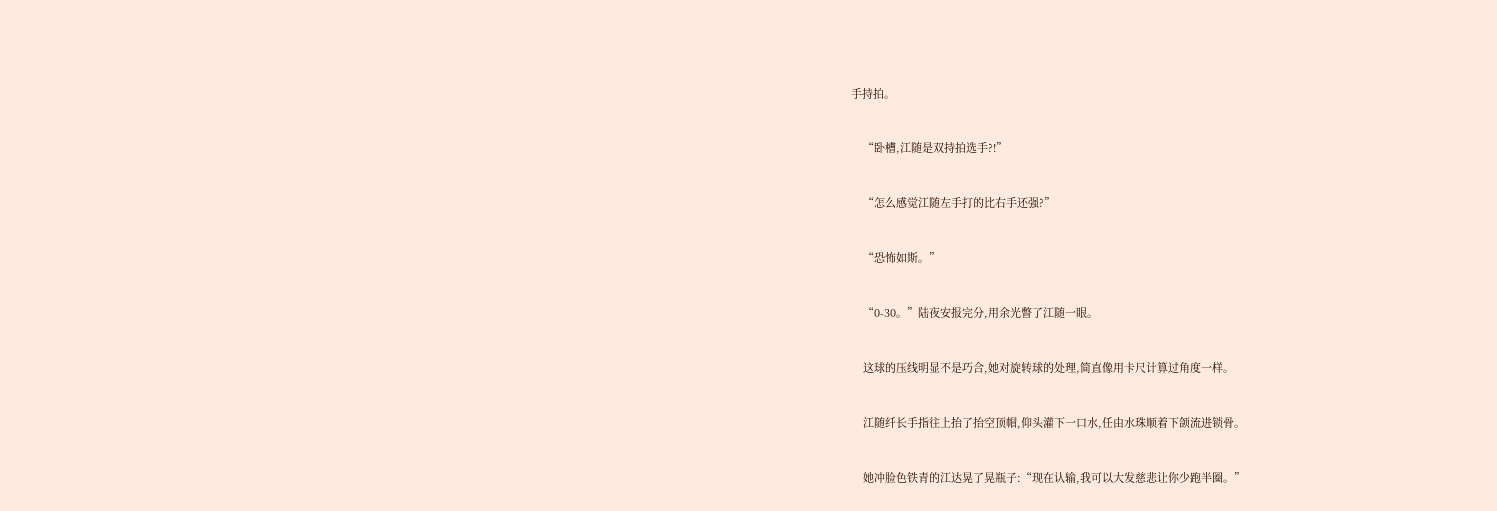手持拍。


    “卧槽,江随是双持拍选手?!”


    “怎么感觉江随左手打的比右手还强?”


    “恐怖如斯。”


    “0-30。”陆夜安报完分,用余光瞥了江随一眼。


    这球的压线明显不是巧合,她对旋转球的处理,简直像用卡尺计算过角度一样。


    江随纤长手指往上抬了抬空顶帽,仰头灌下一口水,任由水珠顺着下颌流进锁骨。


    她冲脸色铁青的江达晃了晃瓶子:“现在认输,我可以大发慈悲让你少跑半圈。”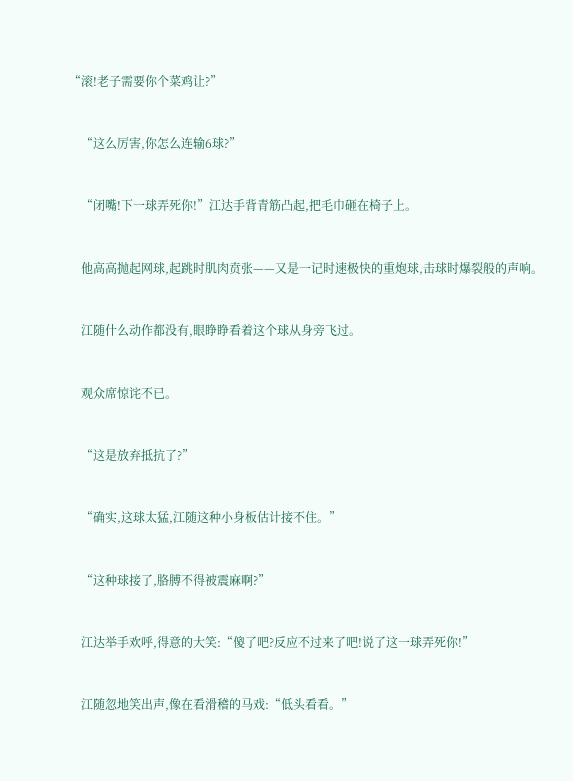“滚!老子需要你个菜鸡让?”


    “这么厉害,你怎么连输6球?”


    “闭嘴!下一球弄死你!”江达手背青筋凸起,把毛巾砸在椅子上。


    他高高抛起网球,起跳时肌肉贲张——又是一记时速极快的重炮球,击球时爆裂般的声响。


    江随什么动作都没有,眼睁睁看着这个球从身旁飞过。


    观众席惊诧不已。


    “这是放弃抵抗了?”


    “确实,这球太猛,江随这种小身板估计接不住。”


    “这种球接了,胳膊不得被震麻啊?”


    江达举手欢呼,得意的大笑:“傻了吧?反应不过来了吧!说了这一球弄死你!”


    江随忽地笑出声,像在看滑稽的马戏:“低头看看。”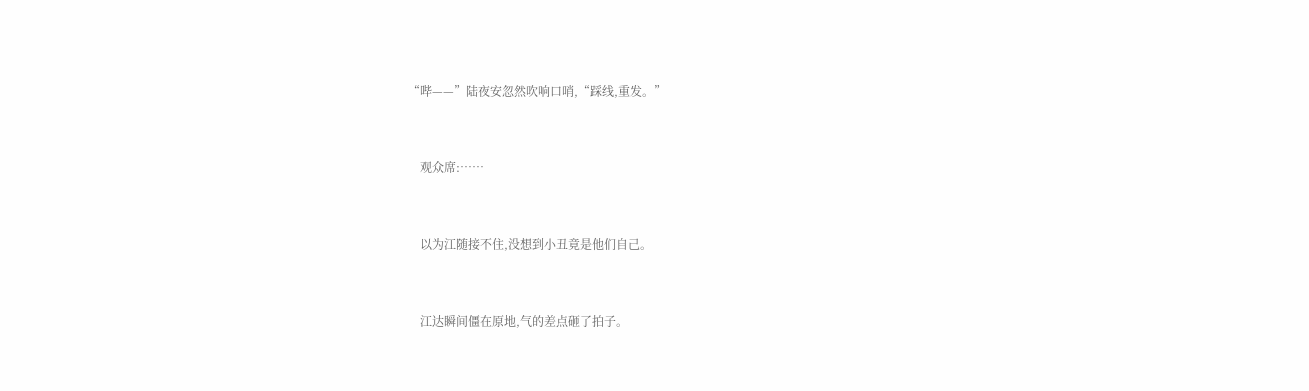“哔——”陆夜安忽然吹响口哨,“踩线,重发。”


    观众席:……


    以为江随接不住,没想到小丑竟是他们自己。


    江达瞬间僵在原地,气的差点砸了拍子。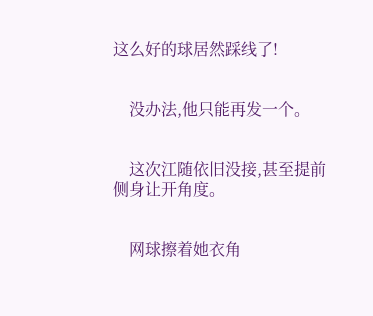这么好的球居然踩线了!


    没办法,他只能再发一个。


    这次江随依旧没接,甚至提前侧身让开角度。


    网球擦着她衣角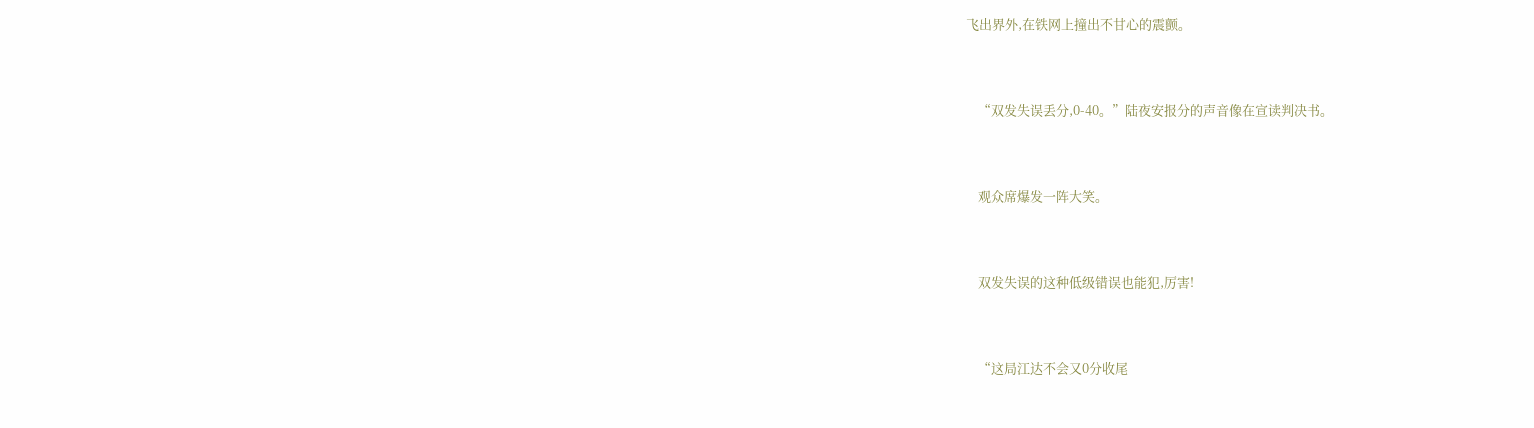飞出界外,在铁网上撞出不甘心的震颤。


    “双发失误丢分,0-40。”陆夜安报分的声音像在宣读判决书。


    观众席爆发一阵大笑。


    双发失误的这种低级错误也能犯,厉害!


    “这局江达不会又0分收尾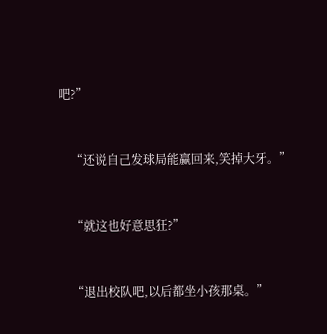吧?”


    “还说自己发球局能赢回来,笑掉大牙。”


    “就这也好意思狂?”


    “退出校队吧,以后都坐小孩那桌。”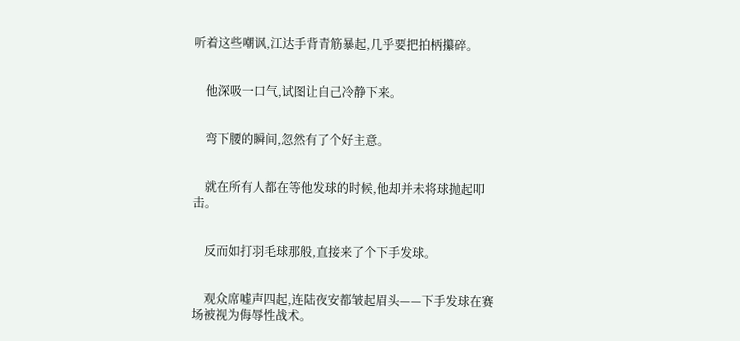听着这些嘲讽,江达手背青筋暴起,几乎要把拍柄攥碎。


    他深吸一口气,试图让自己冷静下来。


    弯下腰的瞬间,忽然有了个好主意。


    就在所有人都在等他发球的时候,他却并未将球抛起叩击。


    反而如打羽毛球那般,直接来了个下手发球。


    观众席嘘声四起,连陆夜安都皱起眉头——下手发球在赛场被视为侮辱性战术。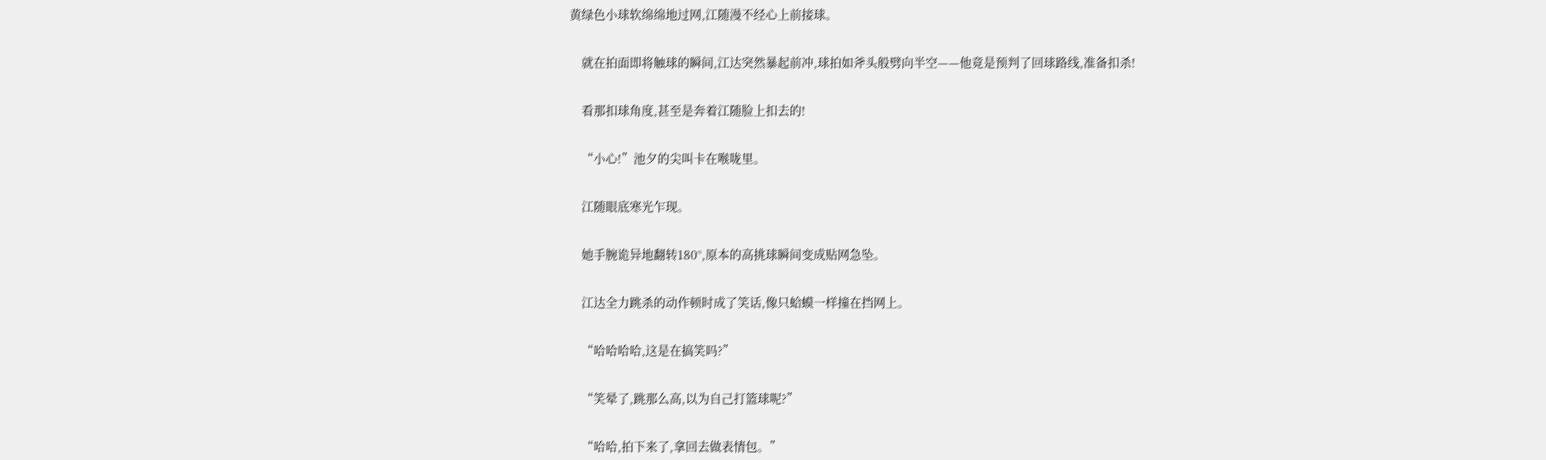黄绿色小球软绵绵地过网,江随漫不经心上前接球。


    就在拍面即将触球的瞬间,江达突然暴起前冲,球拍如斧头般劈向半空——他竟是预判了回球路线,准备扣杀!


    看那扣球角度,甚至是奔着江随脸上扣去的!


    “小心!”池夕的尖叫卡在喉咙里。


    江随眼底寒光乍现。


    她手腕诡异地翻转180°,原本的高挑球瞬间变成贴网急坠。


    江达全力跳杀的动作顿时成了笑话,像只蛤蟆一样撞在挡网上。


    “哈哈哈哈,这是在搞笑吗?”


    “笑晕了,跳那么高,以为自己打篮球呢?”


    “哈哈,拍下来了,拿回去做表情包。”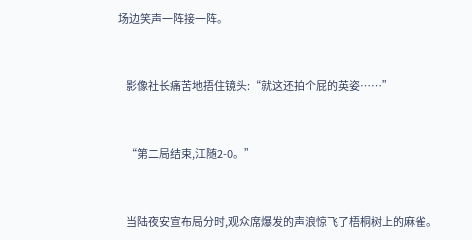场边笑声一阵接一阵。


    影像社长痛苦地捂住镜头:“就这还拍个屁的英姿……”


    “第二局结束,江随2-0。”


    当陆夜安宣布局分时,观众席爆发的声浪惊飞了梧桐树上的麻雀。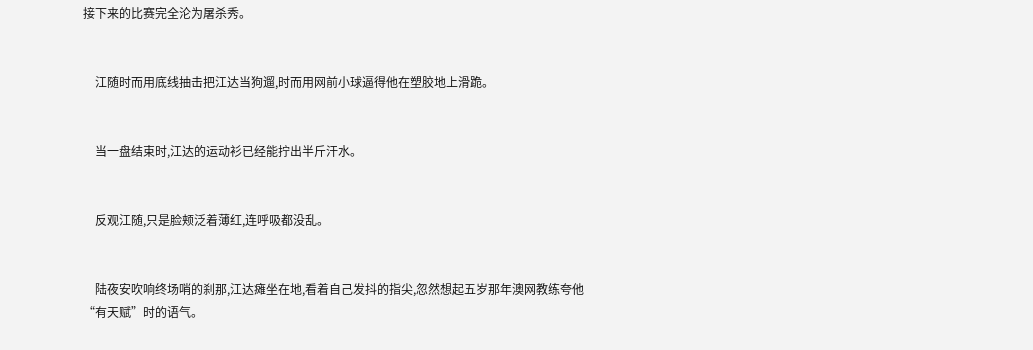接下来的比赛完全沦为屠杀秀。


    江随时而用底线抽击把江达当狗遛,时而用网前小球逼得他在塑胶地上滑跪。


    当一盘结束时,江达的运动衫已经能拧出半斤汗水。


    反观江随,只是脸颊泛着薄红,连呼吸都没乱。


    陆夜安吹响终场哨的刹那,江达瘫坐在地,看着自己发抖的指尖,忽然想起五岁那年澳网教练夸他“有天赋”时的语气。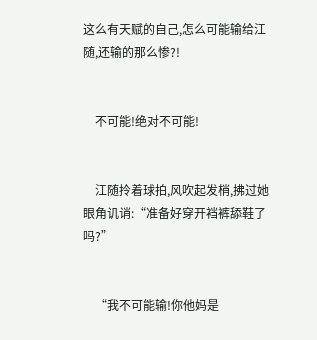这么有天赋的自己,怎么可能输给江随,还输的那么惨?!


    不可能!绝对不可能!


    江随拎着球拍,风吹起发梢,拂过她眼角讥诮:“准备好穿开裆裤舔鞋了吗?”


    “我不可能输!你他妈是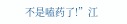不是嗑药了!”江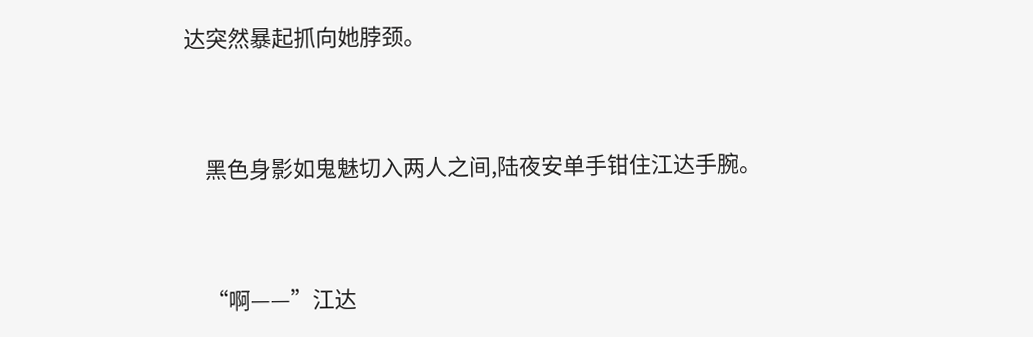达突然暴起抓向她脖颈。


    黑色身影如鬼魅切入两人之间,陆夜安单手钳住江达手腕。


    “啊——”江达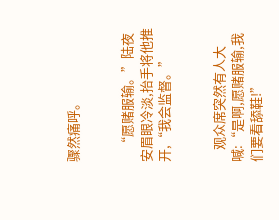骤然痛呼。


    “愿赌服输。”陆夜安眉眼冷淡,抬手将他推开,“我会监督。”


    观众席突然有人大喊:“是啊,愿赌服输,我们要看舔鞋!”